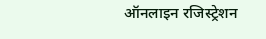ऑनलाइन रजिस्ट्रेशन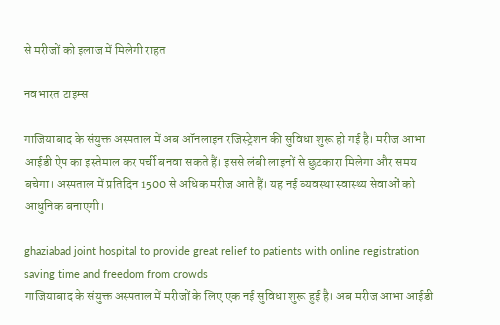से मरीजों को इलाज में मिलेगी राहत

नवभारत टाइम्स

गाजियाबाद के संयुक्त अस्पताल में अब ऑनलाइन रजिस्ट्रेशन की सुविधा शुरू हो गई है। मरीज आभा आईडी ऐप का इस्तेमाल कर पर्ची बनवा सकते हैं। इससे लंबी लाइनों से छुटकारा मिलेगा और समय बचेगा। अस्पताल में प्रतिदिन 1500 से अधिक मरीज आते हैं। यह नई व्यवस्था स्वास्थ्य सेवाओं को आधुनिक बनाएगी।

ghaziabad joint hospital to provide great relief to patients with online registration saving time and freedom from crowds
गाजियाबाद के संयुक्त अस्पताल में मरीजों के लिए एक नई सुविधा शुरू हुई है। अब मरीज आभा आईडी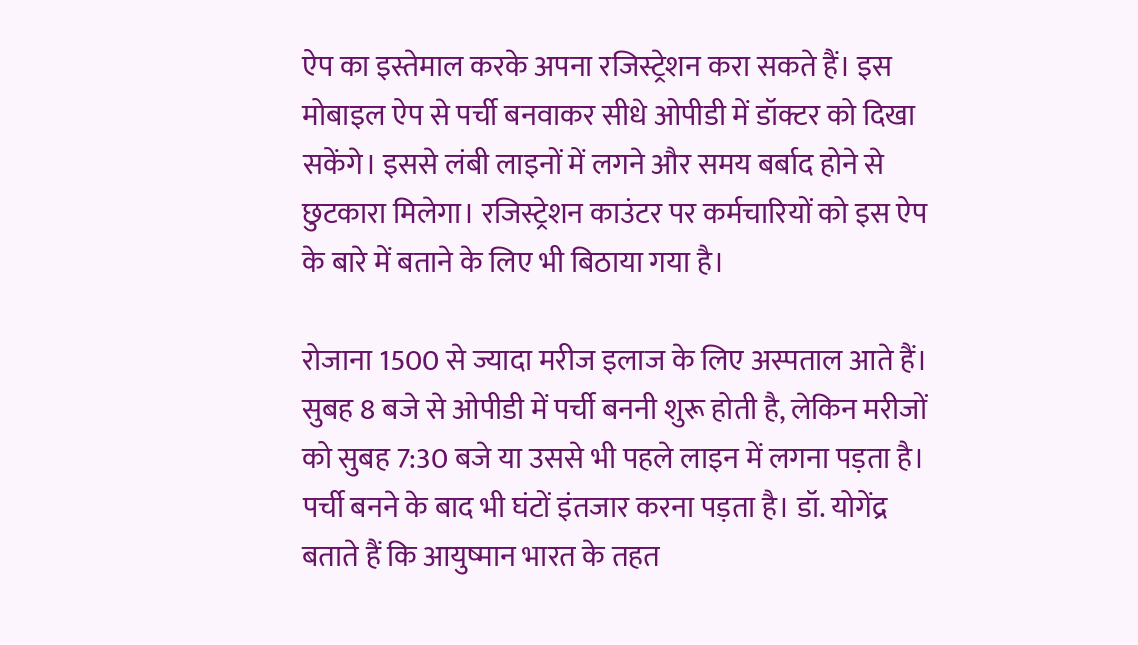ऐप का इस्तेमाल करके अपना रजिस्ट्रेशन करा सकते हैं। इस मोबाइल ऐप से पर्ची बनवाकर सीधे ओपीडी में डॉक्टर को दिखा सकेंगे। इससे लंबी लाइनों में लगने और समय बर्बाद होने से छुटकारा मिलेगा। रजिस्ट्रेशन काउंटर पर कर्मचारियों को इस ऐप के बारे में बताने के लिए भी बिठाया गया है।

रोजाना 1500 से ज्यादा मरीज इलाज के लिए अस्पताल आते हैं। सुबह 8 बजे से ओपीडी में पर्ची बननी शुरू होती है, लेकिन मरीजों को सुबह 7:30 बजे या उससे भी पहले लाइन में लगना पड़ता है। पर्ची बनने के बाद भी घंटों इंतजार करना पड़ता है। डॉ. योगेंद्र बताते हैं कि आयुष्मान भारत के तहत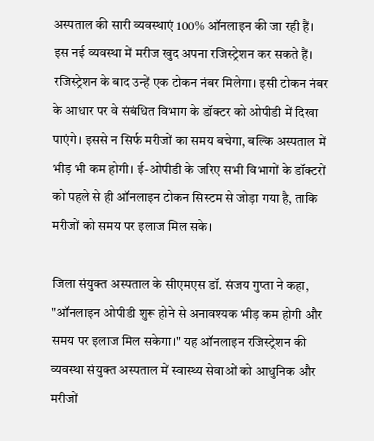अस्पताल की सारी व्यवस्थाएं 100% ऑनलाइन की जा रही हैं।
इस नई व्यवस्था में मरीज खुद अपना रजिस्ट्रेशन कर सकते हैं। रजिस्ट्रेशन के बाद उन्हें एक टोकन नंबर मिलेगा। इसी टोकन नंबर के आधार पर वे संबंधित विभाग के डॉक्टर को ओपीडी में दिखा पाएंगे। इससे न सिर्फ मरीजों का समय बचेगा, बल्कि अस्पताल में भीड़ भी कम होगी। ई-ओपीडी के जरिए सभी विभागों के डॉक्टरों को पहले से ही ऑनलाइन टोकन सिस्टम से जोड़ा गया है, ताकि मरीजों को समय पर इलाज मिल सके।

जिला संयुक्त अस्पताल के सीएमएस डॉ. संजय गुप्ता ने कहा, "ऑनलाइन ओपीडी शुरू होने से अनावश्यक भीड़ कम होगी और समय पर इलाज मिल सकेगा।" यह ऑनलाइन रजिस्ट्रेशन की व्यवस्था संयुक्त अस्पताल में स्वास्थ्य सेवाओं को आधुनिक और मरीजों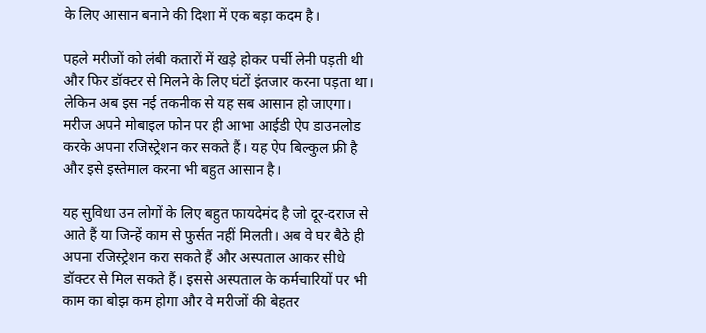के लिए आसान बनाने की दिशा में एक बड़ा कदम है।

पहले मरीजों को लंबी कतारों में खड़े होकर पर्ची लेनी पड़ती थी और फिर डॉक्टर से मिलने के लिए घंटों इंतजार करना पड़ता था। लेकिन अब इस नई तकनीक से यह सब आसान हो जाएगा। मरीज अपने मोबाइल फोन पर ही आभा आईडी ऐप डाउनलोड करके अपना रजिस्ट्रेशन कर सकते हैं। यह ऐप बिल्कुल फ्री है और इसे इस्तेमाल करना भी बहुत आसान है।

यह सुविधा उन लोगों के लिए बहुत फायदेमंद है जो दूर-दराज से आते हैं या जिन्हें काम से फुर्सत नहीं मिलती। अब वे घर बैठे ही अपना रजिस्ट्रेशन करा सकते हैं और अस्पताल आकर सीधे डॉक्टर से मिल सकते हैं। इससे अस्पताल के कर्मचारियों पर भी काम का बोझ कम होगा और वे मरीजों की बेहतर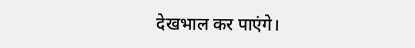देखभाल कर पाएंगे।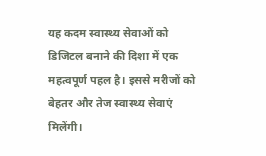यह कदम स्वास्थ्य सेवाओं को डिजिटल बनाने की दिशा में एक महत्वपूर्ण पहल है। इससे मरीजों को बेहतर और तेज स्वास्थ्य सेवाएं मिलेंगी।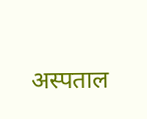अस्पताल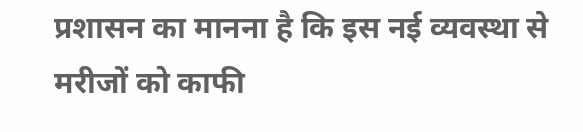प्रशासन का मानना है कि इस नई व्यवस्था से मरीजों को काफी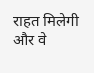राहत मिलेगी और वे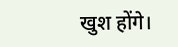खुश होंगे।